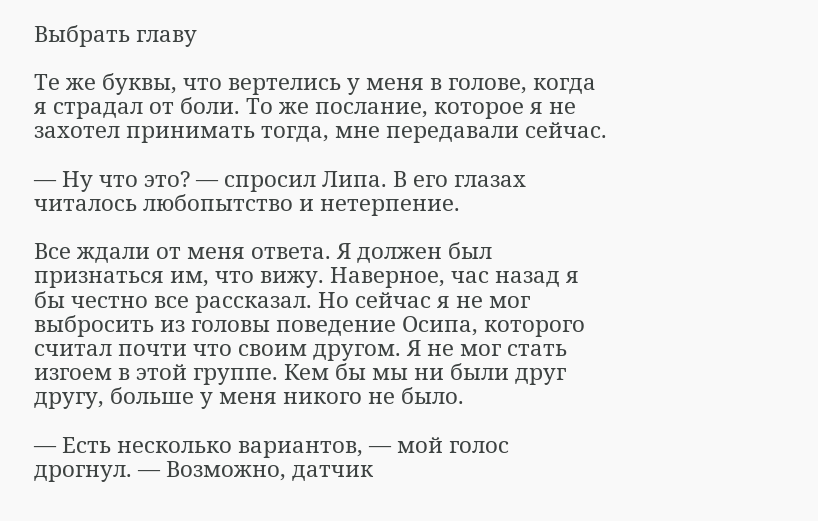Выбрать главу

Те же буквы, что вертелись у меня в голове, когда я страдал от боли. То же послание, которое я не захотел принимать тогда, мне передавали сейчас.

— Ну что это? — спросил Липа. В его глазах читалось любопытство и нетерпение.

Все ждали от меня ответа. Я должен был признаться им, что вижу. Наверное, час назад я бы честно все рассказал. Но сейчас я не мог выбросить из головы поведение Осипа, которого считал почти что своим другом. Я не мог стать изгоем в этой группе. Кем бы мы ни были друг другу, больше у меня никого не было.

— Есть несколько вариантов, — мой голос дрогнул. — Возможно, датчик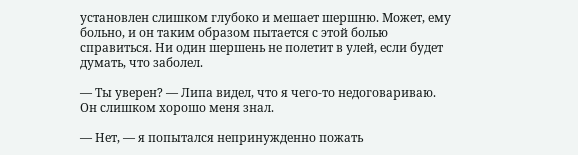установлен слишком глубоко и мешает шершню. Может, ему больно, и он таким образом пытается с этой болью справиться. Ни один шершень не полетит в улей, если будет думать, что заболел.

— Ты уверен? — Липа видел, что я чего-то недоговариваю. Он слишком хорошо меня знал.

— Нет, — я попытался непринужденно пожать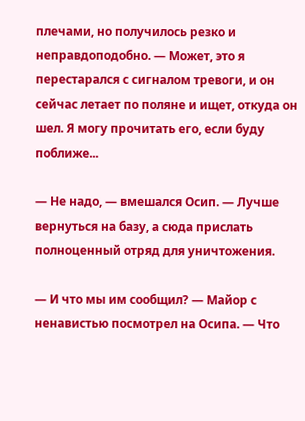плечами, но получилось резко и неправдоподобно. — Может, это я перестарался с сигналом тревоги, и он сейчас летает по поляне и ищет, откуда он шел. Я могу прочитать его, если буду поближе...

— Не надо, — вмешался Осип. — Лучше вернуться на базу, а сюда прислать полноценный отряд для уничтожения.

— И что мы им сообщил? — Майор с ненавистью посмотрел на Осипа. — Что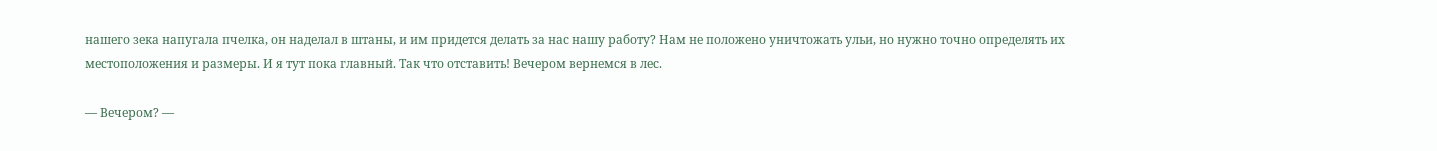нашего зека напугала пчелка, он наделал в штаны, и им придется делать за нас нашу работу? Нам не положено уничтожать ульи, но нужно точно определять их местоположения и размеры. И я тут пока главный. Так что отставить! Вечером вернемся в лес.

— Вечером? —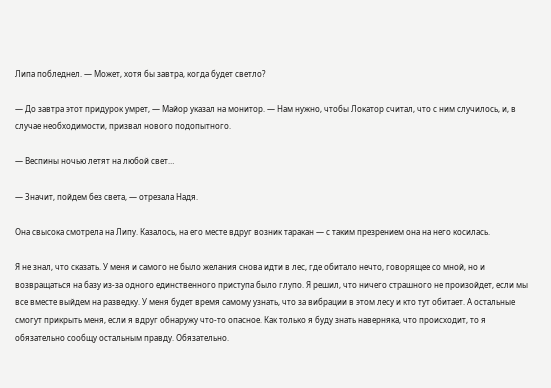Липа побледнел. — Может, хотя бы завтра, когда будет светло?

— До завтра этот придурок умрет, — Майор указал на монитор. — Нам нужно, чтобы Локатор считал, что с ним случилось, и, в случае необходимости, призвал нового подопытного.

— Веспины ночью летят на любой свет…

— Значит, пойдем без света, — отрезала Надя.

Она свысока смотрела на Липу. Казалось, на его месте вдруг возник таракан — с таким презрением она на него косилась.

Я не знал, что сказать. У меня и самого не было желания снова идти в лес, где обитало нечто, говорящее со мной, но и возвращаться на базу из-за одного единственного приступа было глупо. Я решил, что ничего страшного не произойдет, если мы все вместе выйдем на разведку. У меня будет время самому узнать, что за вибрации в этом лесу и кто тут обитает. А остальные смогут прикрыть меня, если я вдруг обнаружу что-то опасное. Как только я буду знать наверняка, что происходит, то я обязательно сообщу остальным правду. Обязательно.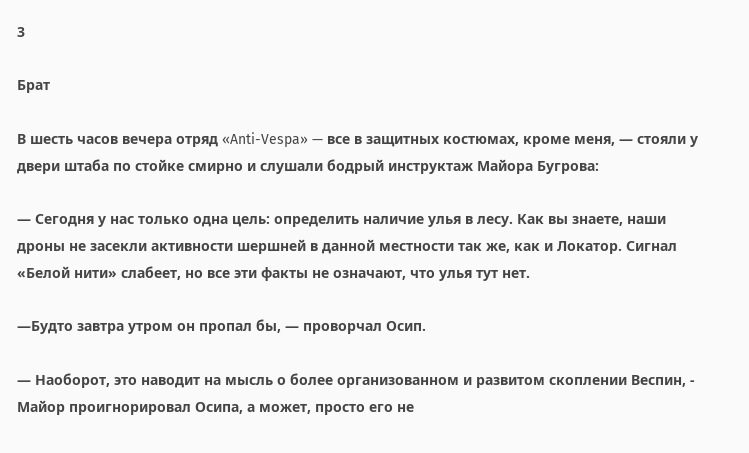3

Брат

В шесть часов вечера отряд «Anti-Vespa» — все в защитных костюмах, кроме меня, — стояли у двери штаба по стойке смирно и слушали бодрый инструктаж Майора Бугрова:

— Сегодня у нас только одна цель: определить наличие улья в лесу. Как вы знаете, наши дроны не засекли активности шершней в данной местности так же, как и Локатор. Сигнал «Белой нити» слабеет, но все эти факты не означают, что улья тут нет.

—Будто завтра утром он пропал бы, — проворчал Осип.

— Наоборот, это наводит на мысль о более организованном и развитом скоплении Веспин, - Майор проигнорировал Осипа, а может, просто его не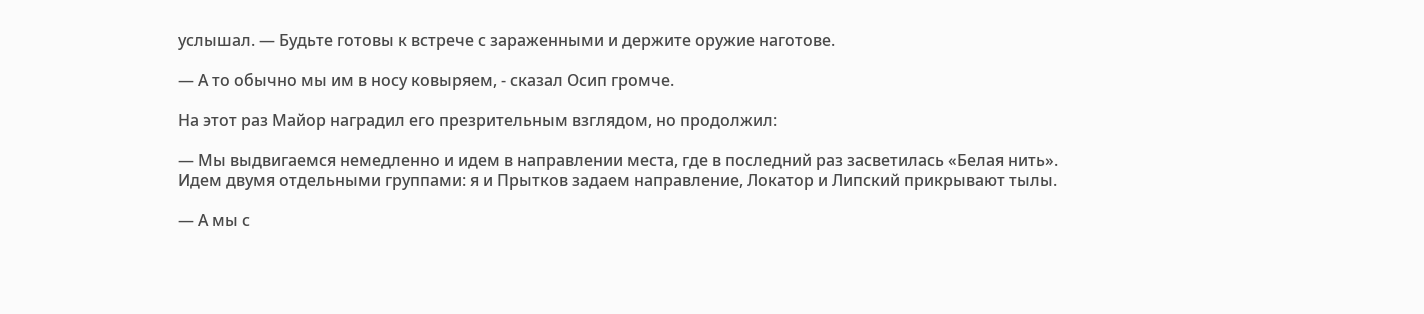услышал. — Будьте готовы к встрече с зараженными и держите оружие наготове.

— А то обычно мы им в носу ковыряем, - сказал Осип громче.

На этот раз Майор наградил его презрительным взглядом, но продолжил:

— Мы выдвигаемся немедленно и идем в направлении места, где в последний раз засветилась «Белая нить». Идем двумя отдельными группами: я и Прытков задаем направление, Локатор и Липский прикрывают тылы.

— А мы с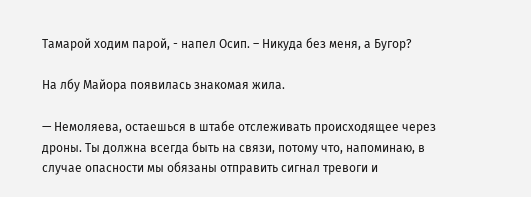Тамарой ходим парой, - напел Осип. – Никуда без меня, а Бугор?

На лбу Майора появилась знакомая жила.

— Немоляева, остаешься в штабе отслеживать происходящее через дроны. Ты должна всегда быть на связи, потому что, напоминаю, в случае опасности мы обязаны отправить сигнал тревоги и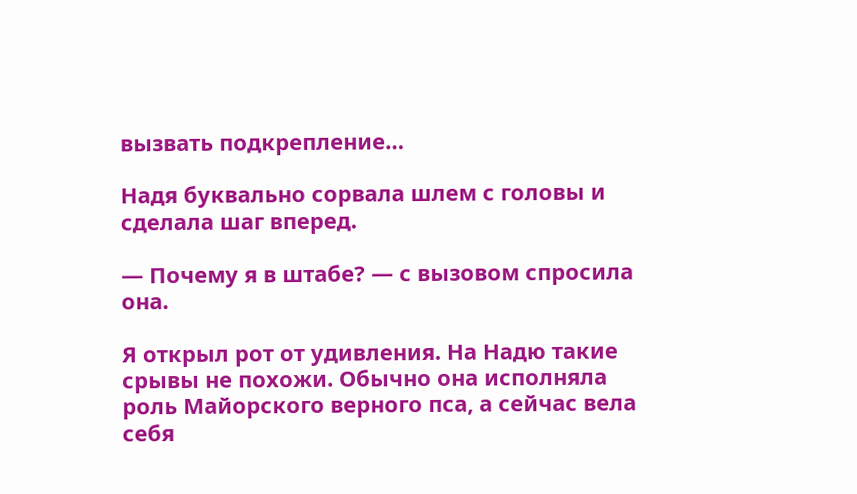вызвать подкрепление…

Надя буквально сорвала шлем с головы и сделала шаг вперед.

— Почему я в штабе? — с вызовом спросила она.

Я открыл рот от удивления. На Надю такие срывы не похожи. Обычно она исполняла роль Майорского верного пса, а сейчас вела себя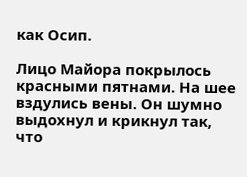как Осип.

Лицо Майора покрылось красными пятнами. На шее вздулись вены. Он шумно выдохнул и крикнул так, что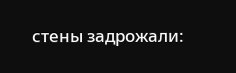стены задрожали: